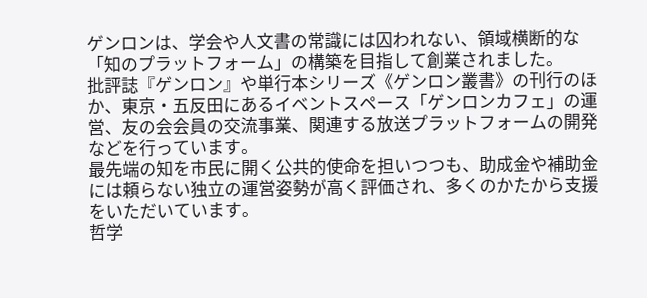ゲンロンは、学会や人文書の常識には囚われない、領域横断的な「知のプラットフォーム」の構築を目指して創業されました。
批評誌『ゲンロン』や単行本シリーズ《ゲンロン叢書》の刊行のほか、東京・五反田にあるイベントスペース「ゲンロンカフェ」の運営、友の会会員の交流事業、関連する放送プラットフォームの開発などを行っています。
最先端の知を市民に開く公共的使命を担いつつも、助成金や補助金には頼らない独立の運営姿勢が高く評価され、多くのかたから支援をいただいています。
哲学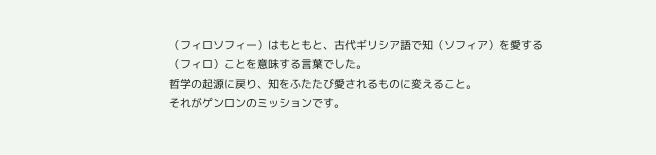（フィロソフィー）はもともと、古代ギリシア語で知（ソフィア）を愛する（フィロ）ことを意味する言葉でした。
哲学の起源に戻り、知をふたたび愛されるものに変えること。
それがゲンロンのミッションです。